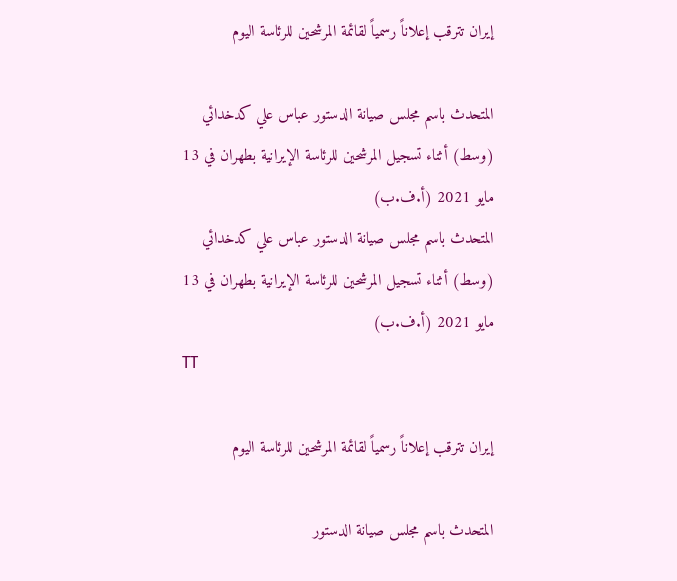إيران تترقب إعلاناً رسمياً لقائمة المرشحين للرئاسة اليوم

المتحدث باسم مجلس صيانة الدستور عباس علي كدخدائي (وسط) أثناء تسجيل المرشحين للرئاسة الإيرانية بطهران في 13 مايو 2021 (أ.ف.ب)
المتحدث باسم مجلس صيانة الدستور عباس علي كدخدائي (وسط) أثناء تسجيل المرشحين للرئاسة الإيرانية بطهران في 13 مايو 2021 (أ.ف.ب)
TT

إيران تترقب إعلاناً رسمياً لقائمة المرشحين للرئاسة اليوم

المتحدث باسم مجلس صيانة الدستور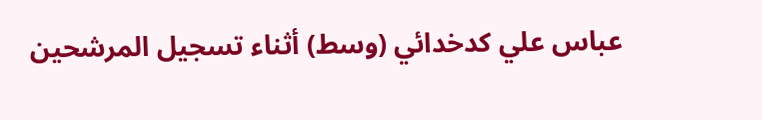عباس علي كدخدائي (وسط) أثناء تسجيل المرشحين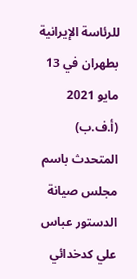للرئاسة الإيرانية بطهران في 13 مايو 2021 (أ.ف.ب)
المتحدث باسم مجلس صيانة الدستور عباس علي كدخدائي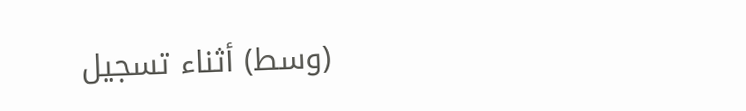(وسط) أثناء تسجيل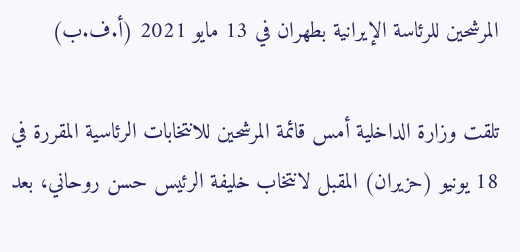المرشحين للرئاسة الإيرانية بطهران في 13 مايو 2021 (أ.ف.ب)

تلقت وزارة الداخلية أمس قائمة المرشحين للانتخابات الرئاسية المقررة في 18 يونيو (حزيران) المقبل لانتخاب خليفة الرئيس حسن روحاني، بعد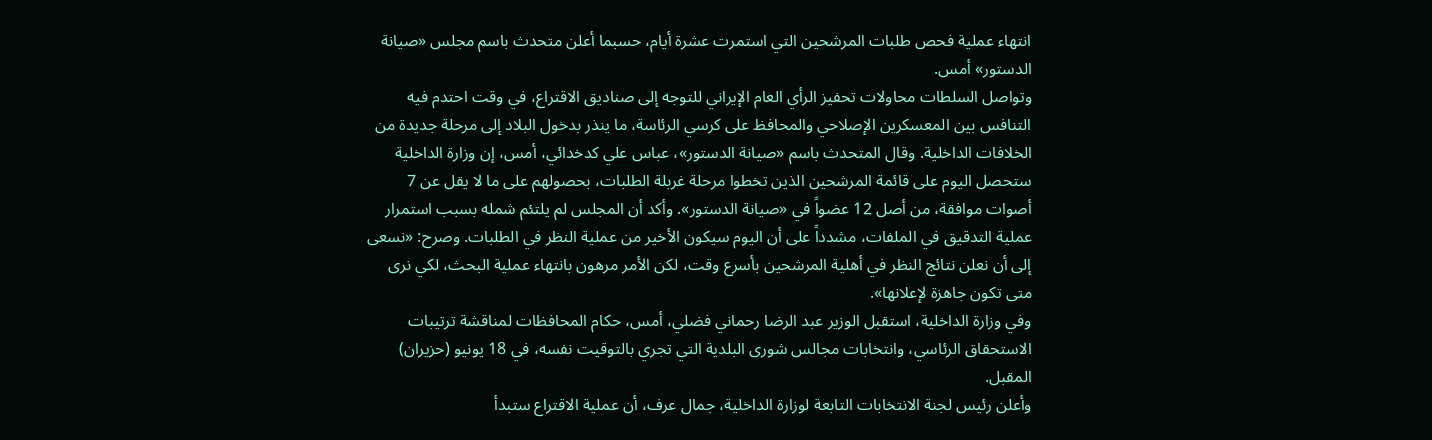انتهاء عملية فحص طلبات المرشحين التي استمرت عشرة أيام، حسبما أعلن متحدث باسم مجلس «صيانة الدستور» أمس.
وتواصل السلطات محاولات تحفيز الرأي العام الإيراني للتوجه إلى صناديق الاقتراع، في وقت احتدم فيه التنافس بين المعسكرين الإصلاحي والمحافظ على كرسي الرئاسة، ما ينذر بدخول البلاد إلى مرحلة جديدة من الخلافات الداخلية. وقال المتحدث باسم «صيانة الدستور»، عباس علي كدخدائي، أمس، إن وزارة الداخلية ستحصل اليوم على قائمة المرشحين الذين تخطوا مرحلة غربلة الطلبات، بحصولهم على ما لا يقل عن 7 أصوات موافقة، من أصل 12 عضواً في «صيانة الدستور». وأكد أن المجلس لم يلتئم شمله بسبب استمرار عملية التدقيق في الملفات، مشدداً على أن اليوم سيكون الأخير من عملية النظر في الطلبات. وصرح: «نسعى إلى أن نعلن نتائج النظر في أهلية المرشحين بأسرع وقت، لكن الأمر مرهون بانتهاء عملية البحث، لكي نرى متى تكون جاهزة لإعلانها».
وفي وزارة الداخلية، استقبل الوزير عبد الرضا رحماني فضلي، أمس، حكام المحافظات لمناقشة ترتيبات الاستحقاق الرئاسي، وانتخابات مجالس شورى البلدية التي تجري بالتوقيت نفسه، في 18 يونيو (حزيران) المقبل.
وأعلن رئيس لجنة الانتخابات التابعة لوزارة الداخلية، جمال عرف، أن عملية الاقتراع ستبدأ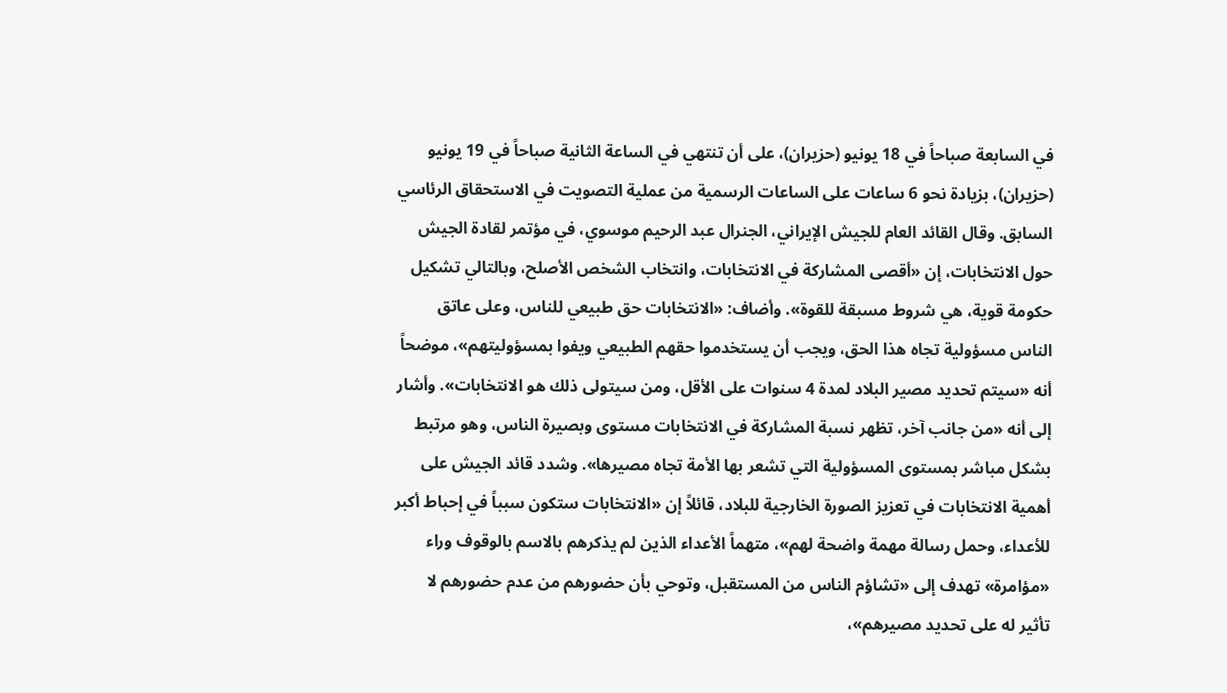في السابعة صباحاً في 18 يونيو (حزيران)، على أن تنتهي في الساعة الثانية صباحاً في 19 يونيو (حزيران)، بزيادة نحو 6 ساعات على الساعات الرسمية من عملية التصويت في الاستحقاق الرئاسي السابق. وقال القائد العام للجيش الإيراني، الجنرال عبد الرحيم موسوي، في مؤتمر لقادة الجيش حول الانتخابات، إن «أقصى المشاركة في الانتخابات، وانتخاب الشخص الأصلح، وبالتالي تشكيل حكومة قوية، هي شروط مسبقة للقوة». وأضاف: «الانتخابات حق طبيعي للناس، وعلى عاتق الناس مسؤولية تجاه هذا الحق، ويجب أن يستخدموا حقهم الطبيعي ويفوا بمسؤوليتهم»، موضحاً أنه «سيتم تحديد مصير البلاد لمدة 4 سنوات على الأقل، ومن سيتولى ذلك هو الانتخابات». وأشار إلى أنه «من جانب آخر، تظهر نسبة المشاركة في الانتخابات مستوى وبصيرة الناس، وهو مرتبط بشكل مباشر بمستوى المسؤولية التي تشعر بها الأمة تجاه مصيرها». وشدد قائد الجيش على أهمية الانتخابات في تعزيز الصورة الخارجية للبلاد، قائلاً إن «الانتخابات ستكون سبباً في إحباط أكبر للأعداء، وحمل رسالة مهمة واضحة لهم»، متهماً الأعداء الذين لم يذكرهم بالاسم بالوقوف وراء «مؤامرة» تهدف إلى «تشاؤم الناس من المستقبل، وتوحي بأن حضورهم من عدم حضورهم لا تأثير له على تحديد مصيرهم»،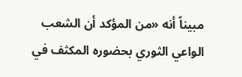مبيناً أنه «من المؤكد أن الشعب الواعي الثوري بحضوره المكثف في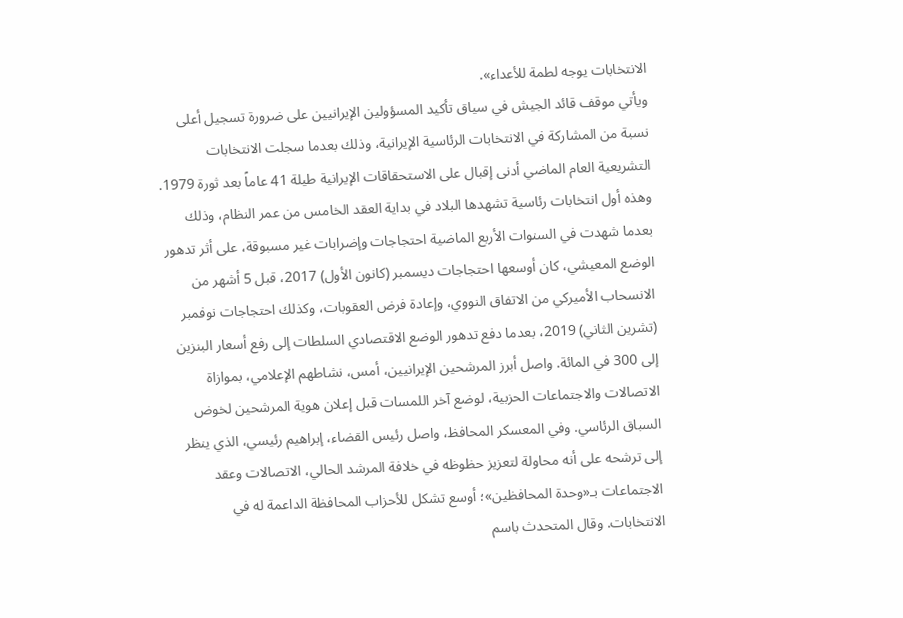الانتخابات يوجه لطمة للأعداء».
ويأتي موقف قائد الجيش في سياق تأكيد المسؤولين الإيرانيين على ضرورة تسجيل أعلى نسبة من المشاركة في الانتخابات الرئاسية الإيرانية، وذلك بعدما سجلت الانتخابات التشريعية العام الماضي أدنى إقبال على الاستحقاقات الإيرانية طيلة 41 عاماً بعد ثورة 1979. وهذه أول انتخابات رئاسية تشهدها البلاد في بداية العقد الخامس من عمر النظام، وذلك بعدما شهدت في السنوات الأربع الماضية احتجاجات وإضرابات غير مسبوقة، على أثر تدهور الوضع المعيشي، كان أوسعها احتجاجات ديسمبر (كانون الأول) 2017، قبل 5 أشهر من الانسحاب الأميركي من الاتفاق النووي، وإعادة فرض العقوبات، وكذلك احتجاجات نوفمبر (تشرين الثاني) 2019، بعدما دفع تدهور الوضع الاقتصادي السلطات إلى رفع أسعار البنزين إلى 300 في المائة. واصل أبرز المرشحين الإيرانيين، أمس، نشاطهم الإعلامي، بموازاة الاتصالات والاجتماعات الحزبية، لوضع آخر اللمسات قبل إعلان هوية المرشحين لخوض السباق الرئاسي. وفي المعسكر المحافظ، واصل رئيس القضاء، إبراهيم رئيسي، الذي ينظر إلى ترشحه على أنه محاولة لتعزيز حظوظه في خلافة المرشد الحالي، الاتصالات وعقد الاجتماعات بـ«وحدة المحافظين»؛ أوسع تشكل للأحزاب المحافظة الداعمة له في الانتخابات. وقال المتحدث باسم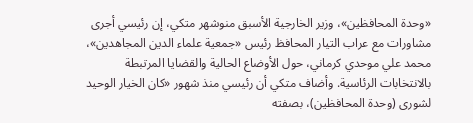«وحدة المحافظين»، وزير الخارجية الأسبق منوشهر متكي، إن رئيسي أجرى مشاورات مع عراب التيار المحافظ رئيس «جمعية علماء الدين المجاهدين»، محمد علي موحدي كرماني، حول الأوضاع الحالية والقضايا المرتبطة بالانتخابات الرئاسية. وأضاف متكي أن رئيسي منذ شهور «كان الخيار الوحيد لشورى (وحدة المحافظين)، بصفته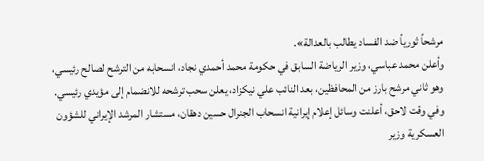مرشحاً ثورياً ضد الفساد يطالب بالعدالة».
وأعلن محمد عباسي، وزير الرياضة السابق في حكومة محمد أحمدي نجاد، انسحابه من الترشح لصالح رئيسي، وهو ثاني مرشح بارز من المحافظين، بعد النائب علي نيكزاد، يعلن سحب ترشحه للانضمام إلى مؤيدي رئيسي.
وفي وقت لاحق، أعلنت وسائل إعلام إيرانية انسحاب الجنرال حسين دهقان، مستشار المرشد الإيراني للشؤون العسكرية وزير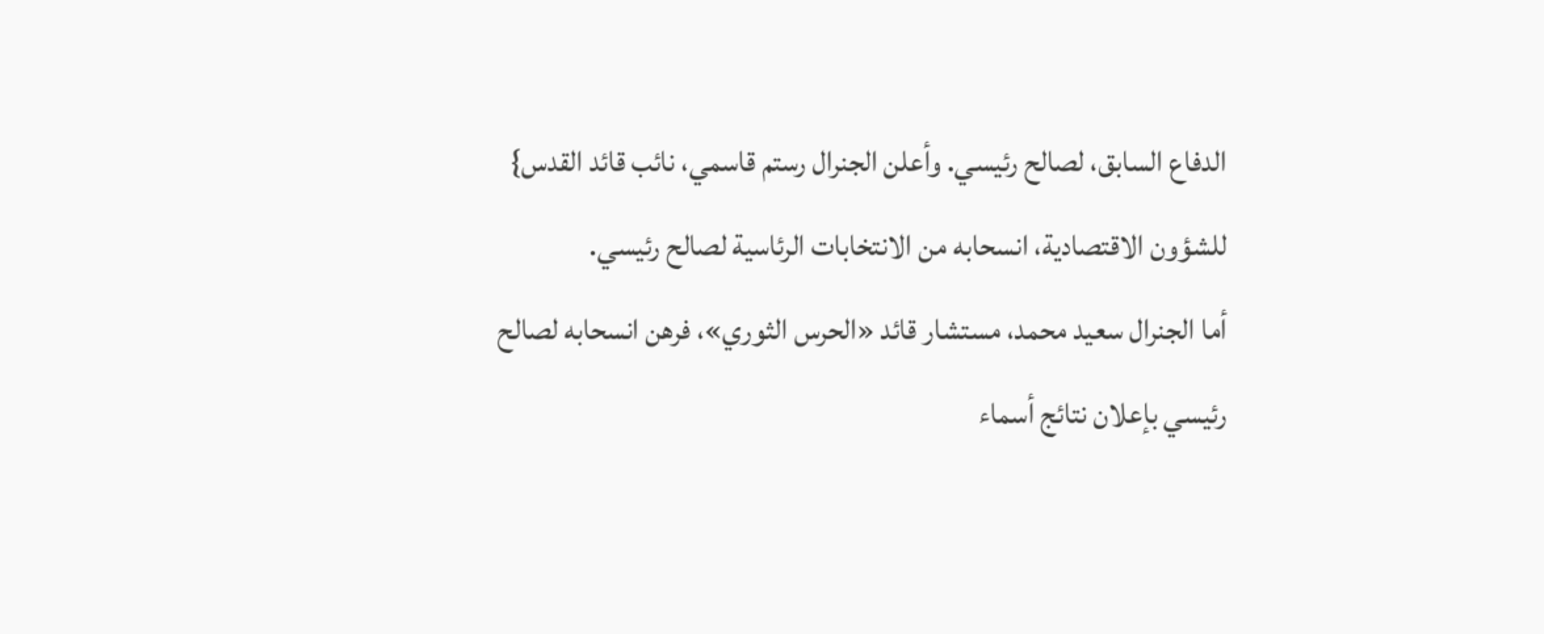الدفاع السابق، لصالح رئيسي. وأعلن الجنرال رستم قاسمي، نائب قائد القدس} للشؤون الاقتصادية، انسحابه من الانتخابات الرئاسية لصالح رئيسي.
أما الجنرال سعيد محمد، مستشار قائد «الحرس الثوري»، فرهن انسحابه لصالح رئيسي بإعلان نتائج أسماء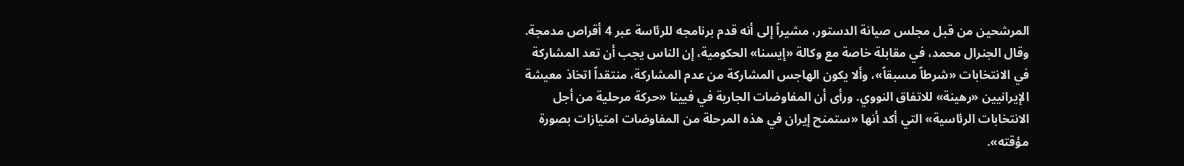المرشحين من قبل مجلس صيانة الدستور، مشيراً إلى أنه قدم برنامجه للرئاسة عبر 4 أقراص مدمجة. وقال الجنرال محمد، في مقابلة خاصة مع وكالة «إيسنا» الحكومية، إن الناس يجب أن تعد المشاركة في الانتخابات «شرطاً مسبقاً»، وألا يكون الهاجس المشاركة من عدم المشاركة، منتقداً اتخاذ معيشة الإيرانيين «رهينة» للاتفاق النووي. ورأى أن المفاوضات الجارية في فيينا «حركة مرحلية من أجل الانتخابات الرئاسية» التي أكد أنها «ستمنح إيران في هذه المرحلة من المفاوضات امتيازات بصورة مؤقته».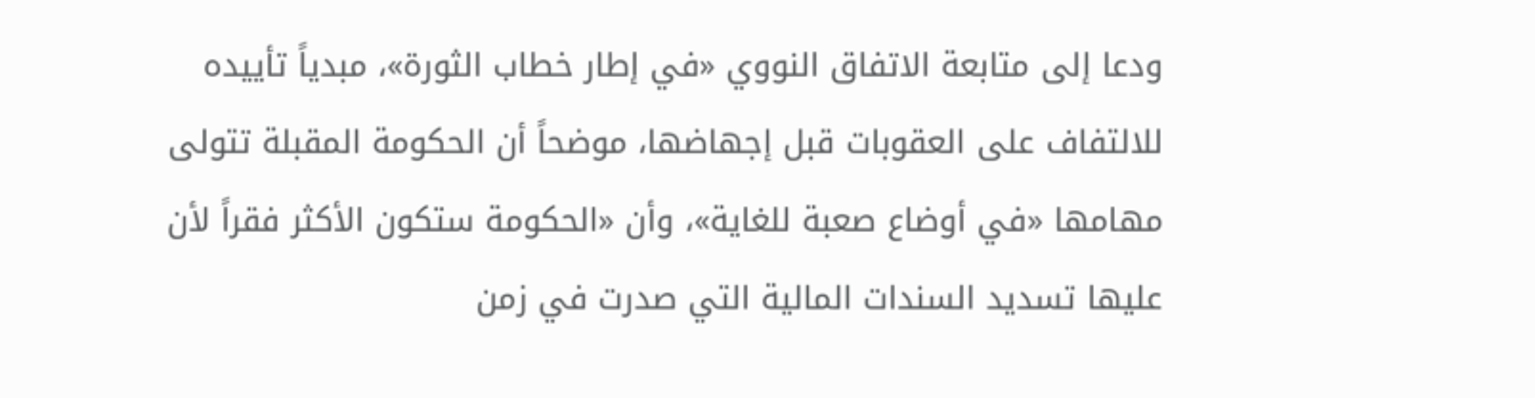ودعا إلى متابعة الاتفاق النووي «في إطار خطاب الثورة»، مبدياً تأييده للالتفاف على العقوبات قبل إجهاضها، موضحاً أن الحكومة المقبلة تتولى مهامها «في أوضاع صعبة للغاية»، وأن «الحكومة ستكون الأكثر فقراً لأن عليها تسديد السندات المالية التي صدرت في زمن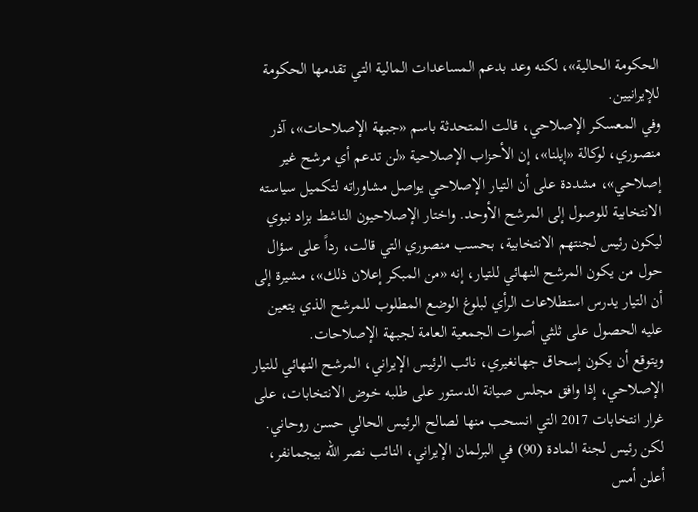الحكومة الحالية»، لكنه وعد بدعم المساعدات المالية التي تقدمها الحكومة للإيرانيين.
وفي المعسكر الإصلاحي، قالت المتحدثة باسم «جبهة الإصلاحات»، آذر منصوري، لوكالة «إيلنا»، إن الأحزاب الإصلاحية «لن تدعم أي مرشح غير إصلاحي»، مشددة على أن التيار الإصلاحي يواصل مشاوراته لتكميل سياسته الانتخابية للوصول إلى المرشح الأوحد. واختار الإصلاحيون الناشط بزاد نبوي ليكون رئيس لجنتهم الانتخابية، بحسب منصوري التي قالت، رداً على سؤال حول من يكون المرشح النهائي للتيار، إنه «من المبكر إعلان ذلك»، مشيرة إلى أن التيار يدرس استطلاعات الرأي لبلوغ الوضع المطلوب للمرشح الذي يتعين عليه الحصول على ثلثي أصوات الجمعية العامة لجبهة الإصلاحات.
ويتوقع أن يكون إسحاق جهانغيري، نائب الرئيس الإيراني، المرشح النهائي للتيار الإصلاحي، إذا وافق مجلس صيانة الدستور على طلبه خوض الانتخابات، على غرار انتخابات 2017 التي انسحب منها لصالح الرئيس الحالي حسن روحاني.
لكن رئيس لجنة المادة (90) في البرلمان الإيراني، النائب نصر الله بيجمانفر، أعلن أمس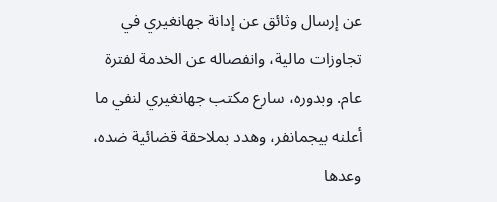عن إرسال وثائق عن إدانة جهانغيري في تجاوزات مالية، وانفصاله عن الخدمة لفترة عام. وبدوره، سارع مكتب جهانغيري لنفي ما أعلنه بيجمانفر، وهدد بملاحقة قضائية ضده، وعدها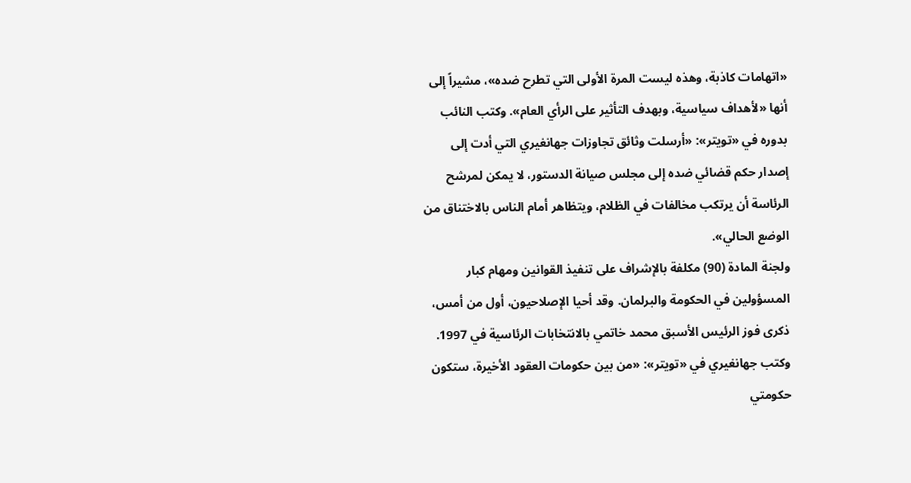«اتهامات كاذبة، وهذه ليست المرة الأولى التي تطرح ضده»، مشيراً إلى أنها «لأهداف سياسية، وبهدف التأثير على الرأي العام». وكتب النائب بدوره في «تويتر»: «أرسلت وثائق تجاوزات جهانغيري التي أدت إلى إصدار حكم قضائي ضده إلى مجلس صيانة الدستور، لا يمكن لمرشح الرئاسة أن يرتكب مخالفات في الظلام، ويتظاهر أمام الناس بالاختناق من الوضع الحالي».
ولجنة المادة (90) مكلفة بالإشراف على تنفيذ القوانين ومهام كبار المسؤولين في الحكومة والبرلمان. وقد أحيا الإصلاحيون، أول من أمس، ذكرى فوز الرئيس الأسبق محمد خاتمي بالانتخابات الرئاسية في 1997. وكتب جهانغيري في «تويتر»: «من بين حكومات العقود الأخيرة، ستكون حكومتي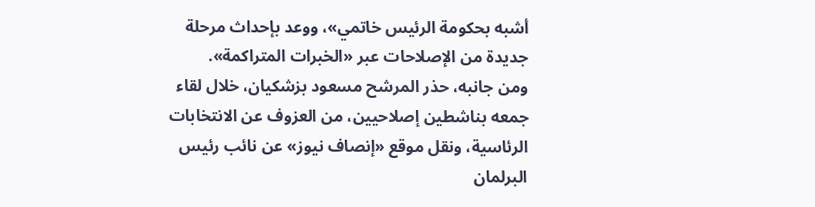أشبه بحكومة الرئيس خاتمي»، ووعد بإحداث مرحلة جديدة من الإصلاحات عبر «الخبرات المتراكمة».
ومن جانبه، حذر المرشح مسعود بزشكيان، خلال لقاء جمعه بناشطين إصلاحيين، من العزوف عن الانتخابات الرئاسية، ونقل موقع «إنصاف نيوز» عن نائب رئيس البرلمان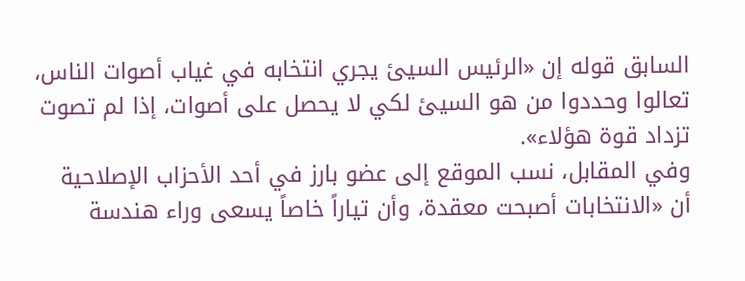السابق قوله إن «الرئيس السيئ يجري انتخابه في غياب أصوات الناس، تعالوا وحددوا من هو السيئ لكي لا يحصل على أصوات، إذا لم تصوت تزداد قوة هؤلاء».
وفي المقابل، نسب الموقع إلى عضو بارز في أحد الأحزاب الإصلاحية أن «الانتخابات أصبحت معقدة، وأن تياراً خاصاً يسعى وراء هندسة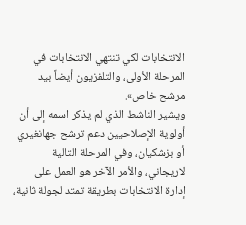الانتخابات لكي تنتهي الانتخابات في المرحلة الأولى، والتلفزيون أيضاً بيد مرشح خاص».
ويشير الناشط الذي لم يذكر اسمه إلى أن أولوية الإصلاحيين دعم ترشح جهانغيري أو بزشكيان، وفي المرحلة التالية لاريجاني، والأمر الآخر هو العمل على إدارة الانتخابات بطريقة تمتد لجولة ثانية،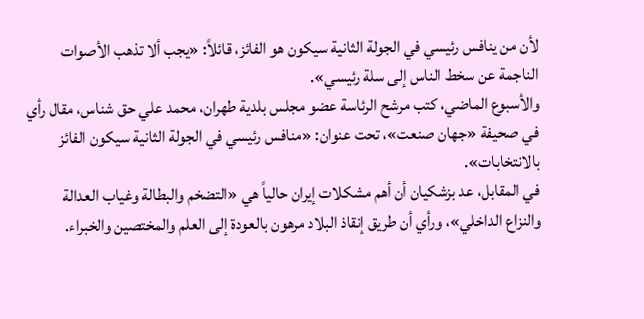لأن من ينافس رئيسي في الجولة الثانية سيكون هو الفائز، قائلاً: «يجب ألا تذهب الأصوات الناجمة عن سخط الناس إلى سلة رئيسي».
والأسبوع الماضي، كتب مرشح الرئاسة عضو مجلس بلدية طهران، محمد علي حق شناس، مقال رأي في صحيفة «جهان صنعت»، تحت عنوان: «منافس رئيسي في الجولة الثانية سيكون الفائز بالانتخابات».
في المقابل، عد بزشكيان أن أهم مشكلات إيران حالياً هي «التضخم والبطالة وغياب العدالة والنزاع الداخلي»، ورأي أن طريق إنقاذ البلاد مرهون بالعودة إلى العلم والمختصين والخبراء.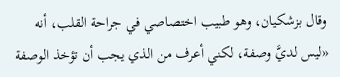وقال بزشكيان، وهو طبيب اختصاصي في جراحة القلب، أنه «ليس لديَّ وصفة، لكني أعرف من الذي يجب أن تؤخذ الوصفة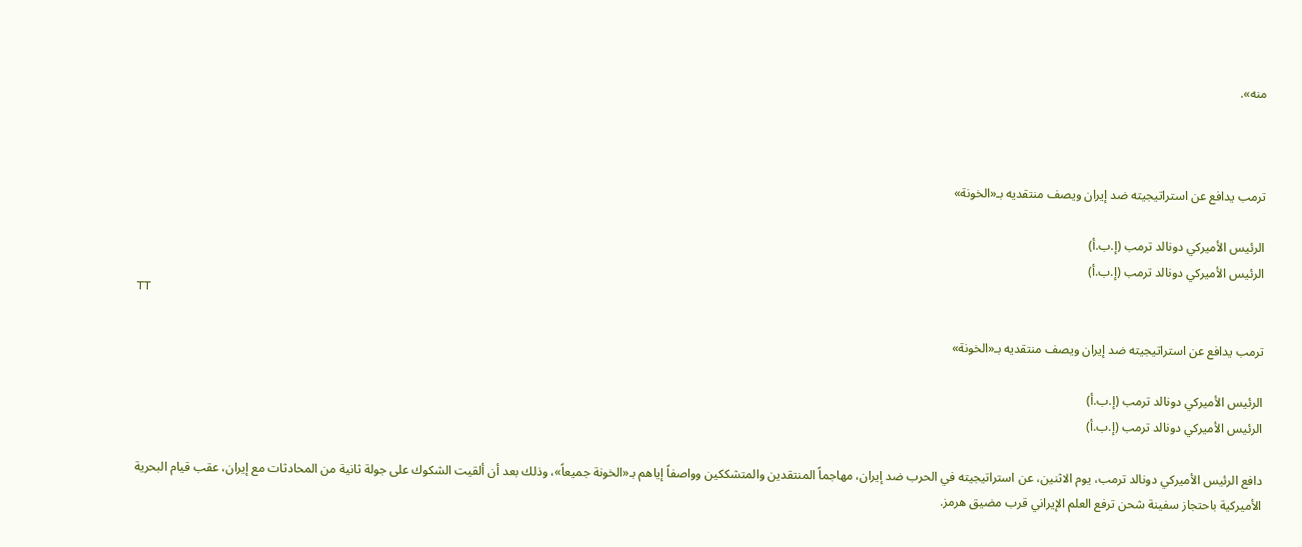منه».



ترمب يدافع عن استراتيجيته ضد إيران ويصف منتقديه بـ«الخونة»

الرئيس الأميركي دونالد ترمب (إ.ب.أ)
الرئيس الأميركي دونالد ترمب (إ.ب.أ)
TT

ترمب يدافع عن استراتيجيته ضد إيران ويصف منتقديه بـ«الخونة»

الرئيس الأميركي دونالد ترمب (إ.ب.أ)
الرئيس الأميركي دونالد ترمب (إ.ب.أ)

دافع الرئيس الأميركي دونالد ترمب، يوم الاثنين، عن استراتيجيته في الحرب ضد إيران، مهاجماً المنتقدين والمتشككين وواصفاً إياهم بـ«الخونة جميعاً»، وذلك بعد أن ألقيت الشكوك على جولة ثانية من المحادثات مع إيران، عقب قيام البحرية الأميركية باحتجاز سفينة شحن ترفع العلم الإيراني قرب مضيق هرمز.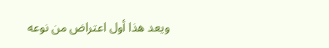ويعد هذا أول اعتراض من نوعه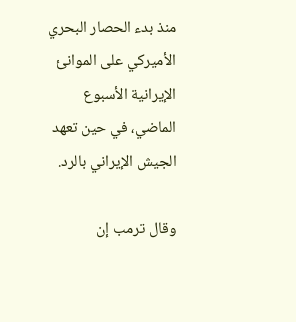منذ بدء الحصار البحري الأميركي على الموانئ الإيرانية الأسبوع الماضي، في حين تعهد الجيش الإيراني بالرد.

وقال ترمب إن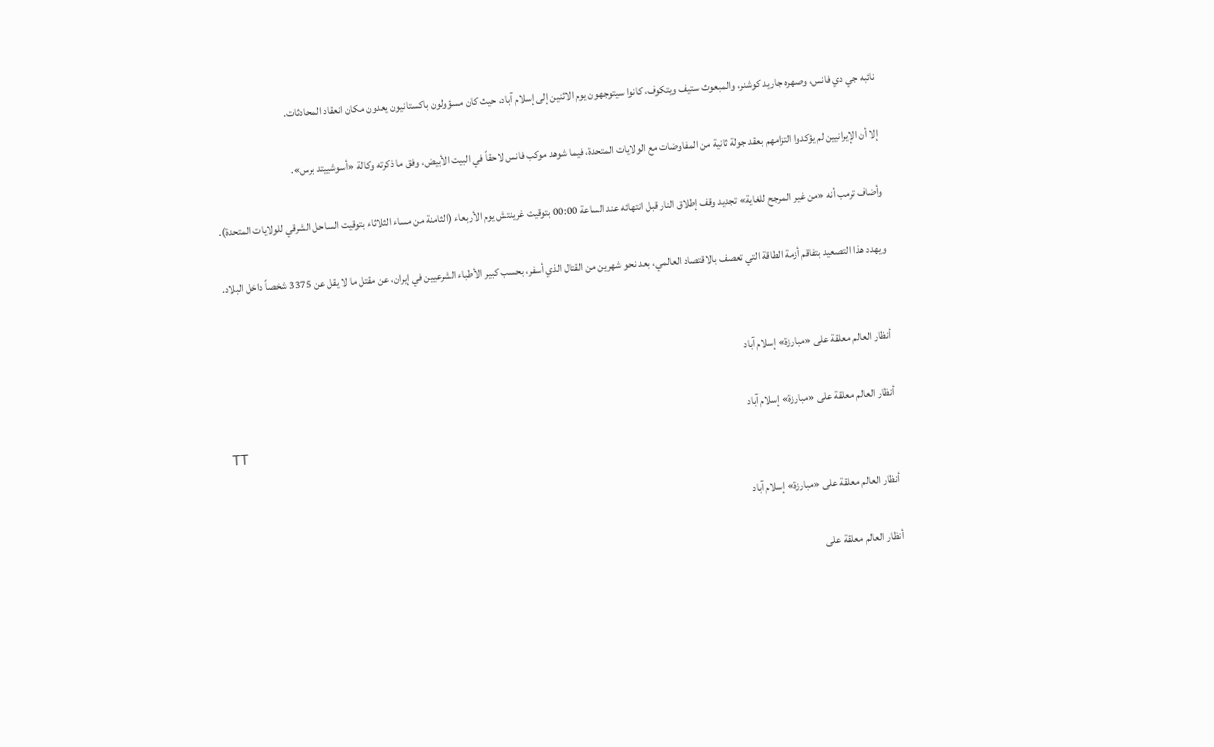نائبه جي دي فانس، وصهره جاريد كوشنر، والمبعوث ستيف ويتكوف، كانوا سيتوجهون يوم الاثنين إلى إسلام آباد، حيث كان مسؤولون باكستانيون يعدون مكان انعقاد المحادثات.

إلا أن الإيرانيين لم يؤكدوا التزامهم بعقد جولة ثانية من المفاوضات مع الولايات المتحدة، فيما شوهد موكب فانس لاحقاً في البيت الأبيض، وفق ما ذكرته وكالة «أسوشييتد برس».

وأضاف ترمب أنه «من غير المرجح للغاية» تجديد وقف إطلاق النار قبل انتهائه عند الساعة 00:00 بتوقيت غرينتش يوم الأربعاء (الثامنة من مساء الثلاثاء بتوقيت الساحل الشرقي للولايات المتحدة).

ويهدد هذا التصعيد بتفاقم أزمة الطاقة التي تعصف بالاقتصاد العالمي، بعد نحو شهرين من القتال الذي أسفر، بحسب كبير الأطباء الشرعيين في إيران، عن مقتل ما لا يقل عن 3375 شخصاً داخل البلاد.


أنظار العالم معلقة على «مبارزة» إسلام آباد

أنظار العالم معلقة على «مبارزة» إسلام آباد
TT

أنظار العالم معلقة على «مبارزة» إسلام آباد

أنظار العالم معلقة على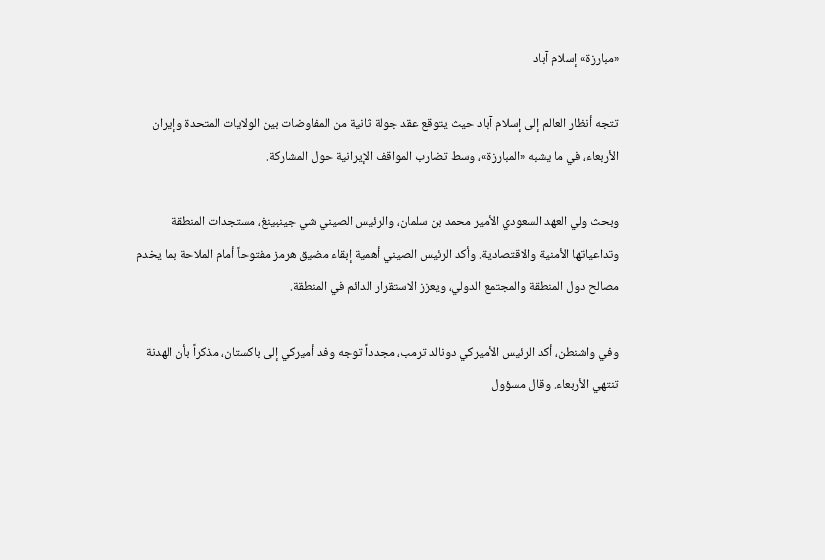«مبارزة» إسلام آباد

تتجه أنظار العالم إلى إسلام آباد حيث يتوقع عقد جولة ثانية من المفاوضات بين الولايات المتحدة وإيران الأربعاء، في ما يشبه «المبارزة»، وسط تضارب المواقف الإيرانية حول المشاركة.

وبحث ولي العهد السعودي الأمير محمد بن سلمان، والرئيس الصيني شي جينبينغ، مستجدات المنطقة وتداعياتها الأمنية والاقتصادية. وأكد الرئيس الصيني أهمية إبقاء مضيق هرمز مفتوحاً أمام الملاحة بما يخدم مصالح دول المنطقة والمجتمع الدولي، ويعزز الاستقرار الدائم في المنطقة.

وفي واشنطن، أكد الرئيس الأميركي دونالد ترمب، مجدداً توجه وفد أميركي إلى باكستان، مذكراً بأن الهدنة تنتهي الأربعاء. وقال مسؤول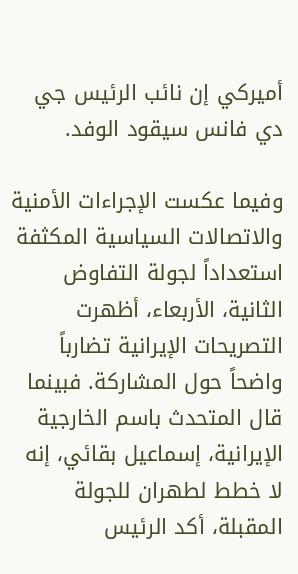أميركي إن نائب الرئيس جي دي فانس سيقود الوفد.

وفيما عكست الإجراءات الأمنية والاتصالات السياسية المكثفة استعداداً لجولة التفاوض الثانية، الأربعاء، أظهرت التصريحات الإيرانية تضارباً واضحاً حول المشاركة. فبينما قال المتحدث باسم الخارجية الإيرانية، إسماعيل بقائي، إنه لا خطط لطهران للجولة المقبلة، أكد الرئيس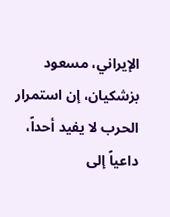الإيراني، مسعود بزشكيان، إن استمرار الحرب لا يفيد أحداً، داعياً إلى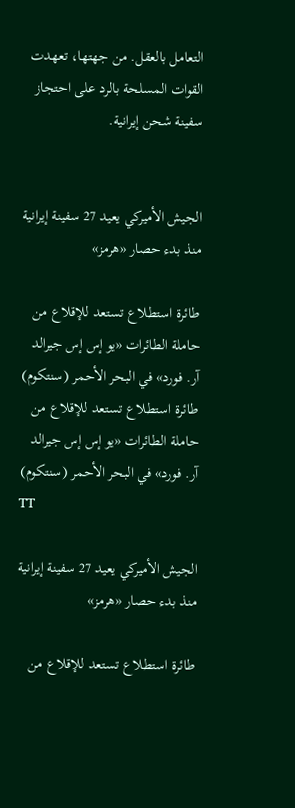التعامل بالعقل. من جهتها، تعهدت القوات المسلحة بالرد على احتجاز سفينة شحن إيرانية.


الجيش الأميركي يعيد 27 سفينة إيرانية منذ بدء حصار «هرمز»

طائرة استطلاع تستعد للإقلاع من حاملة الطائرات «يو إس إس جيرالد آر. فورد» في البحر الأحمر (سنتكوم)
طائرة استطلاع تستعد للإقلاع من حاملة الطائرات «يو إس إس جيرالد آر. فورد» في البحر الأحمر (سنتكوم)
TT

الجيش الأميركي يعيد 27 سفينة إيرانية منذ بدء حصار «هرمز»

طائرة استطلاع تستعد للإقلاع من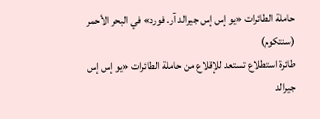حاملة الطائرات «يو إس إس جيرالد آر. فورد» في البحر الأحمر (سنتكوم)
طائرة استطلاع تستعد للإقلاع من حاملة الطائرات «يو إس إس جيرالد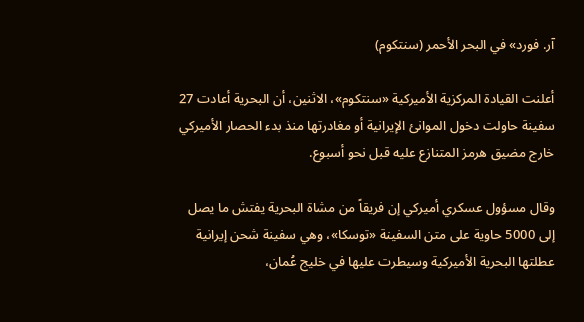آر. فورد» في البحر الأحمر (سنتكوم)

أعلنت القيادة المركزية الأميركية «سنتكوم»، الاثنين، أن البحرية أعادت 27 سفينة حاولت دخول الموانئ الإيرانية أو مغادرتها منذ بدء الحصار الأميركي خارج مضيق هرمز المتنازع عليه قبل نحو أسبوع.

وقال مسؤول عسكري أميركي إن فريقاً من مشاة البحرية يفتش ما يصل إلى 5000 حاوية على متن السفينة «توسكا»، وهي سفينة شحن إيرانية عطلتها البحرية الأميركية وسيطرت عليها في خليج عُمان،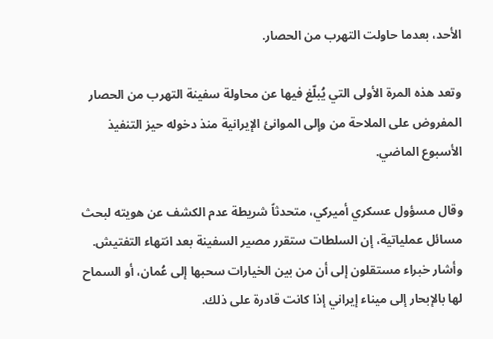الأحد، بعدما حاولت التهرب من الحصار.

وتعد هذه المرة الأولى التي يُبلّغ فيها عن محاولة سفينة التهرب من الحصار المفروض على الملاحة من وإلى الموانئ الإيرانية منذ دخوله حيز التنفيذ الأسبوع الماضي.

وقال مسؤول عسكري أميركي، متحدثاً شريطة عدم الكشف عن هويته لبحث مسائل عملياتية، إن السلطات ستقرر مصير السفينة بعد انتهاء التفتيش. وأشار خبراء مستقلون إلى أن من بين الخيارات سحبها إلى عُمان، أو السماح لها بالإبحار إلى ميناء إيراني إذا كانت قادرة على ذلك.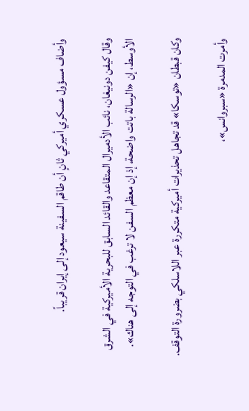وأضاف مسؤول عسكري أميركي ثانٍ أن طاقم السفينة سيعود إلى إيران قريباً.

وقال كيفن دونيغان، نائب الأدميرال المتقاعد والقائد السابق للبحرية الأميركية في الشرق الأوسط، إن «الرسالة باتت واضحة، إذ إن معظم السفن لا ترغب في التوجه إلى هناك».

وكان قبطان «توسكا» قد تجاهل تحذيرات أميركية متكررة عبر اللاسلكي بضرورة التوقف.

وأمرت المدمرة «سبروانس»،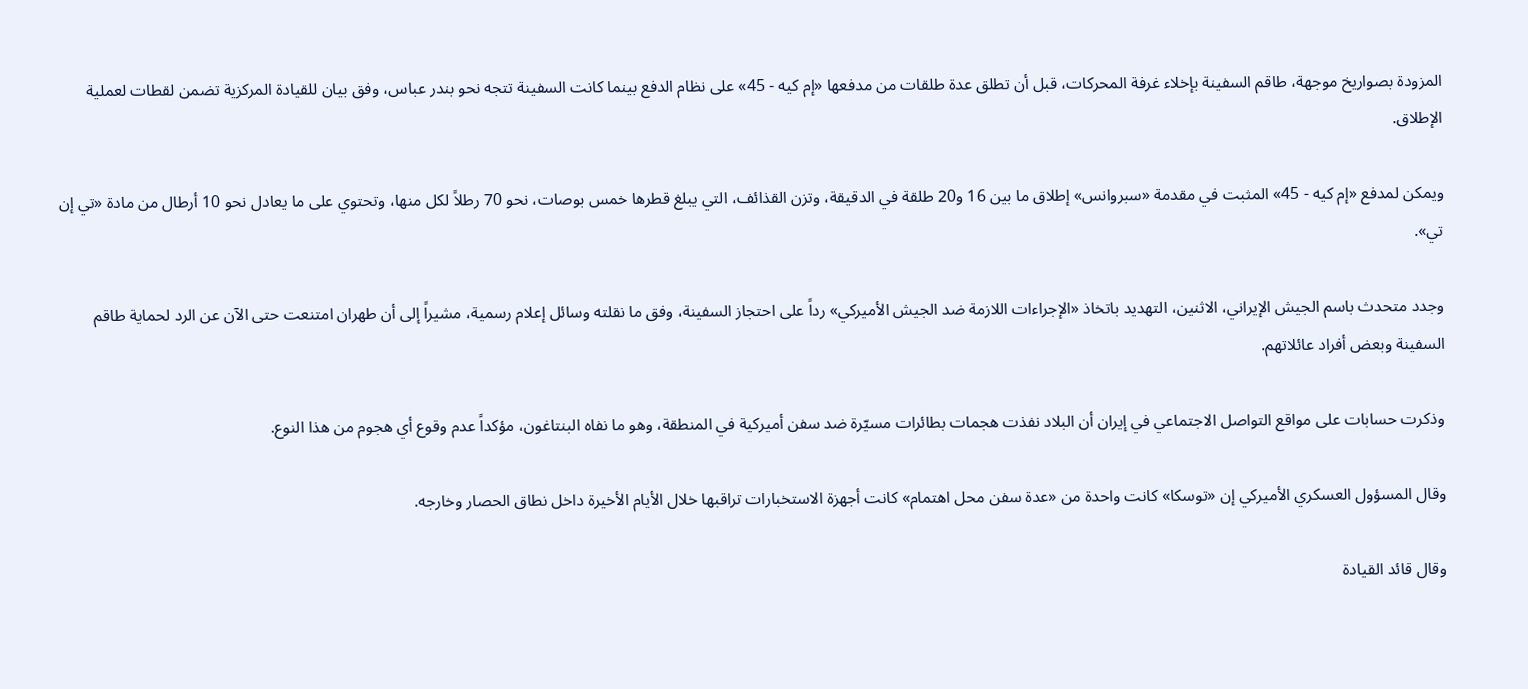المزودة بصواريخ موجهة، طاقم السفينة بإخلاء غرفة المحركات، قبل أن تطلق عدة طلقات من مدفعها «إم كيه - 45» على نظام الدفع بينما كانت السفينة تتجه نحو بندر عباس، وفق بيان للقيادة المركزية تضمن لقطات لعملية الإطلاق.

ويمكن لمدفع «إم كيه - 45» المثبت في مقدمة «سبروانس» إطلاق ما بين 16 و20 طلقة في الدقيقة، وتزن القذائف، التي يبلغ قطرها خمس بوصات، نحو 70 رطلاً لكل منها، وتحتوي على ما يعادل نحو 10 أرطال من مادة «تي إن تي».

وجدد متحدث باسم الجيش الإيراني، الاثنين، التهديد باتخاذ «الإجراءات اللازمة ضد الجيش الأميركي» رداً على احتجاز السفينة، وفق ما نقلته وسائل إعلام رسمية، مشيراً إلى أن طهران امتنعت حتى الآن عن الرد لحماية طاقم السفينة وبعض أفراد عائلاتهم.

وذكرت حسابات على مواقع التواصل الاجتماعي في إيران أن البلاد نفذت هجمات بطائرات مسيّرة ضد سفن أميركية في المنطقة، وهو ما نفاه البنتاغون، مؤكداً عدم وقوع أي هجوم من هذا النوع.

وقال المسؤول العسكري الأميركي إن «توسكا» كانت واحدة من «عدة سفن محل اهتمام» كانت أجهزة الاستخبارات تراقبها خلال الأيام الأخيرة داخل نطاق الحصار وخارجه.

وقال قائد القيادة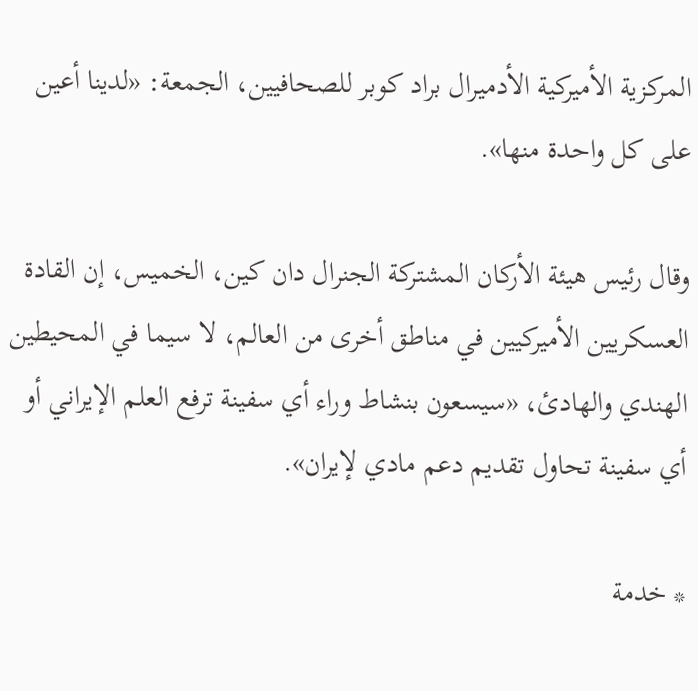المركزية الأميركية الأدميرال براد كوبر للصحافيين، الجمعة: «لدينا أعين على كل واحدة منها».

وقال رئيس هيئة الأركان المشتركة الجنرال دان كين، الخميس، إن القادة العسكريين الأميركيين في مناطق أخرى من العالم، لا سيما في المحيطين الهندي والهادئ، «سيسعون بنشاط وراء أي سفينة ترفع العلم الإيراني أو أي سفينة تحاول تقديم دعم مادي لإيران».

* خدمة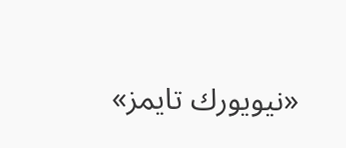«نيويورك تايمز»